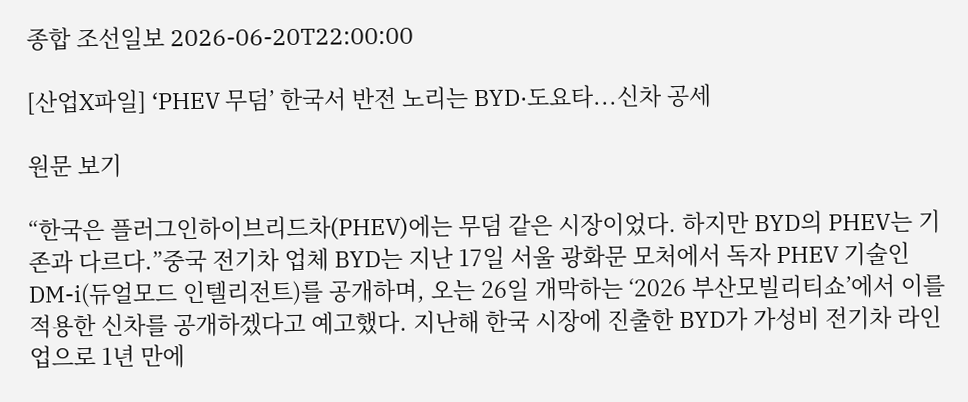종합 조선일보 2026-06-20T22:00:00

[산업X파일] ‘PHEV 무덤’ 한국서 반전 노리는 BYD·도요타...신차 공세

원문 보기

“한국은 플러그인하이브리드차(PHEV)에는 무덤 같은 시장이었다. 하지만 BYD의 PHEV는 기존과 다르다.”중국 전기차 업체 BYD는 지난 17일 서울 광화문 모처에서 독자 PHEV 기술인 DM-i(듀얼모드 인텔리전트)를 공개하며, 오는 26일 개막하는 ‘2026 부산모빌리티쇼’에서 이를 적용한 신차를 공개하겠다고 예고했다. 지난해 한국 시장에 진출한 BYD가 가성비 전기차 라인업으로 1년 만에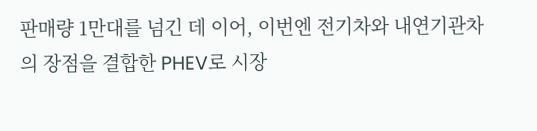판매량 1만대를 넘긴 데 이어, 이번엔 전기차와 내연기관차의 장점을 결합한 PHEV로 시장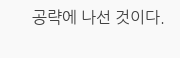공략에 나선 것이다.